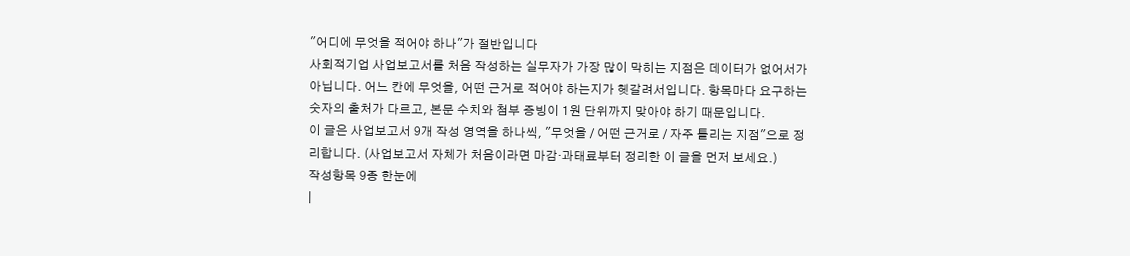"어디에 무엇을 적어야 하나"가 절반입니다
사회적기업 사업보고서를 처음 작성하는 실무자가 가장 많이 막히는 지점은 데이터가 없어서가 아닙니다. 어느 칸에 무엇을, 어떤 근거로 적어야 하는지가 헷갈려서입니다. 항목마다 요구하는 숫자의 출처가 다르고, 본문 수치와 첨부 증빙이 1원 단위까지 맞아야 하기 때문입니다.
이 글은 사업보고서 9개 작성 영역을 하나씩, "무엇을 / 어떤 근거로 / 자주 틀리는 지점"으로 정리합니다. (사업보고서 자체가 처음이라면 마감·과태료부터 정리한 이 글을 먼저 보세요.)
작성항목 9종 한눈에
|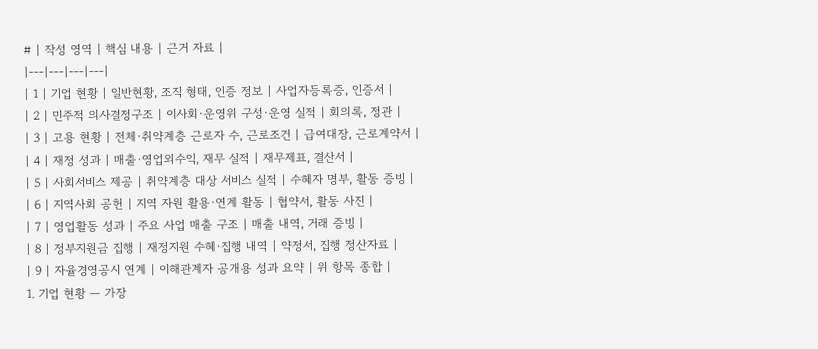# | 작성 영역 | 핵심 내용 | 근거 자료 |
|---|---|---|---|
| 1 | 기업 현황 | 일반현황, 조직 형태, 인증 정보 | 사업자등록증, 인증서 |
| 2 | 민주적 의사결정구조 | 이사회·운영위 구성·운영 실적 | 회의록, 정관 |
| 3 | 고용 현황 | 전체·취약계층 근로자 수, 근로조건 | 급여대장, 근로계약서 |
| 4 | 재정 성과 | 매출·영업외수익, 재무 실적 | 재무제표, 결산서 |
| 5 | 사회서비스 제공 | 취약계층 대상 서비스 실적 | 수혜자 명부, 활동 증빙 |
| 6 | 지역사회 공헌 | 지역 자원 활용·연계 활동 | 협약서, 활동 사진 |
| 7 | 영업활동 성과 | 주요 사업 매출 구조 | 매출 내역, 거래 증빙 |
| 8 | 정부지원금 집행 | 재정지원 수혜·집행 내역 | 약정서, 집행 정산자료 |
| 9 | 자율경영공시 연계 | 이해관계자 공개용 성과 요약 | 위 항목 종합 |
1. 기업 현황 — 가장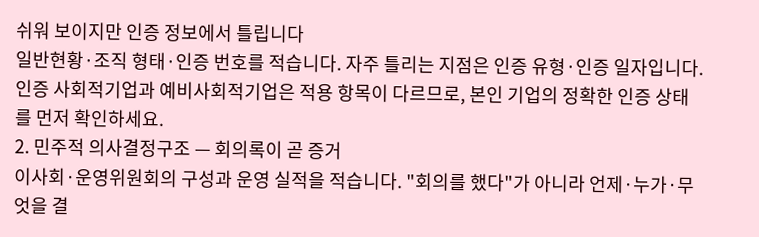쉬워 보이지만 인증 정보에서 틀립니다
일반현황·조직 형태·인증 번호를 적습니다. 자주 틀리는 지점은 인증 유형·인증 일자입니다. 인증 사회적기업과 예비사회적기업은 적용 항목이 다르므로, 본인 기업의 정확한 인증 상태를 먼저 확인하세요.
2. 민주적 의사결정구조 — 회의록이 곧 증거
이사회·운영위원회의 구성과 운영 실적을 적습니다. "회의를 했다"가 아니라 언제·누가·무엇을 결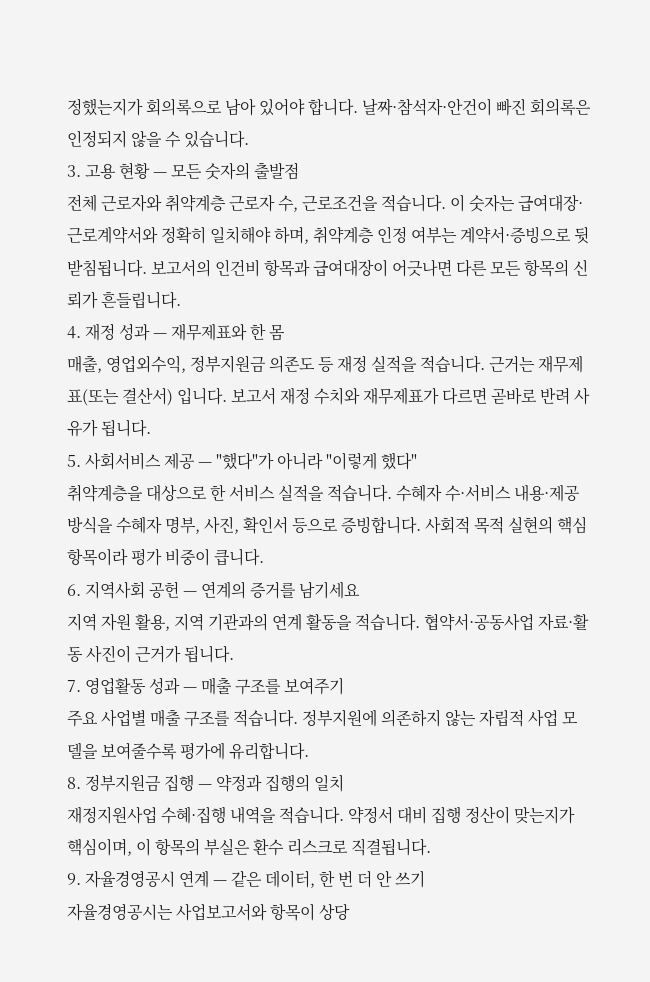정했는지가 회의록으로 남아 있어야 합니다. 날짜·참석자·안건이 빠진 회의록은 인정되지 않을 수 있습니다.
3. 고용 현황 — 모든 숫자의 출발점
전체 근로자와 취약계층 근로자 수, 근로조건을 적습니다. 이 숫자는 급여대장·근로계약서와 정확히 일치해야 하며, 취약계층 인정 여부는 계약서·증빙으로 뒷받침됩니다. 보고서의 인건비 항목과 급여대장이 어긋나면 다른 모든 항목의 신뢰가 흔들립니다.
4. 재정 성과 — 재무제표와 한 몸
매출, 영업외수익, 정부지원금 의존도 등 재정 실적을 적습니다. 근거는 재무제표(또는 결산서) 입니다. 보고서 재정 수치와 재무제표가 다르면 곧바로 반려 사유가 됩니다.
5. 사회서비스 제공 — "했다"가 아니라 "이렇게 했다"
취약계층을 대상으로 한 서비스 실적을 적습니다. 수혜자 수·서비스 내용·제공 방식을 수혜자 명부, 사진, 확인서 등으로 증빙합니다. 사회적 목적 실현의 핵심 항목이라 평가 비중이 큽니다.
6. 지역사회 공헌 — 연계의 증거를 남기세요
지역 자원 활용, 지역 기관과의 연계 활동을 적습니다. 협약서·공동사업 자료·활동 사진이 근거가 됩니다.
7. 영업활동 성과 — 매출 구조를 보여주기
주요 사업별 매출 구조를 적습니다. 정부지원에 의존하지 않는 자립적 사업 모델을 보여줄수록 평가에 유리합니다.
8. 정부지원금 집행 — 약정과 집행의 일치
재정지원사업 수혜·집행 내역을 적습니다. 약정서 대비 집행 정산이 맞는지가 핵심이며, 이 항목의 부실은 환수 리스크로 직결됩니다.
9. 자율경영공시 연계 — 같은 데이터, 한 번 더 안 쓰기
자율경영공시는 사업보고서와 항목이 상당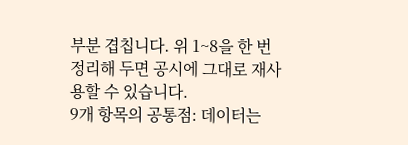부분 겹칩니다. 위 1~8을 한 번 정리해 두면 공시에 그대로 재사용할 수 있습니다.
9개 항목의 공통점: 데이터는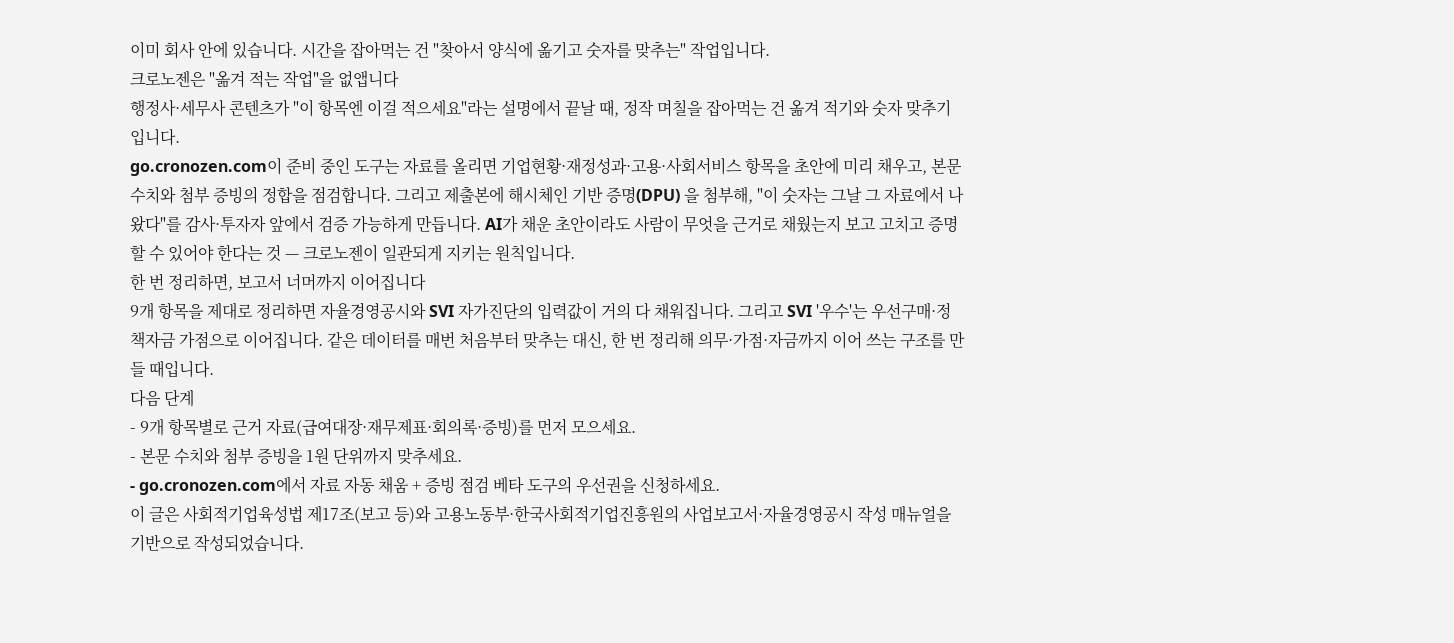이미 회사 안에 있습니다. 시간을 잡아먹는 건 "찾아서 양식에 옮기고 숫자를 맞추는" 작업입니다.
크로노젠은 "옮겨 적는 작업"을 없앱니다
행정사·세무사 콘텐츠가 "이 항목엔 이걸 적으세요"라는 설명에서 끝날 때, 정작 며칠을 잡아먹는 건 옮겨 적기와 숫자 맞추기입니다.
go.cronozen.com이 준비 중인 도구는 자료를 올리면 기업현황·재정성과·고용·사회서비스 항목을 초안에 미리 채우고, 본문 수치와 첨부 증빙의 정합을 점검합니다. 그리고 제출본에 해시체인 기반 증명(DPU) 을 첨부해, "이 숫자는 그날 그 자료에서 나왔다"를 감사·투자자 앞에서 검증 가능하게 만듭니다. AI가 채운 초안이라도 사람이 무엇을 근거로 채웠는지 보고 고치고 증명할 수 있어야 한다는 것 — 크로노젠이 일관되게 지키는 원칙입니다.
한 번 정리하면, 보고서 너머까지 이어집니다
9개 항목을 제대로 정리하면 자율경영공시와 SVI 자가진단의 입력값이 거의 다 채워집니다. 그리고 SVI '우수'는 우선구매·정책자금 가점으로 이어집니다. 같은 데이터를 매번 처음부터 맞추는 대신, 한 번 정리해 의무·가점·자금까지 이어 쓰는 구조를 만들 때입니다.
다음 단계
- 9개 항목별로 근거 자료(급여대장·재무제표·회의록·증빙)를 먼저 모으세요.
- 본문 수치와 첨부 증빙을 1원 단위까지 맞추세요.
- go.cronozen.com에서 자료 자동 채움 + 증빙 점검 베타 도구의 우선권을 신청하세요.
이 글은 사회적기업육성법 제17조(보고 등)와 고용노동부·한국사회적기업진흥원의 사업보고서·자율경영공시 작성 매뉴얼을 기반으로 작성되었습니다.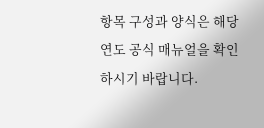항목 구성과 양식은 해당 연도 공식 매뉴얼을 확인하시기 바랍니다.